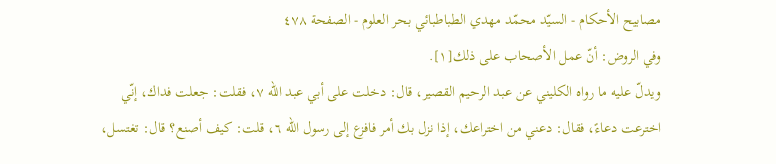مصابيح الأحكام - السيّد محمّد مهدي الطباطبائي بحر العلوم - الصفحة ٤٧٨
وفي الروض: أنّ عمل الأصحاب على ذلك[١].
ويدلّ عليه ما رواه الكليني عن عبد الرحيم القصير، قال: دخلت على أبي عبد الله ٧، فقلت: جعلت فداك، إنّي اخترعت دعاءً، فقال: دعني من اختراعك، إذا نزل بك أمر فافزع إلى رسول الله ٦، قلت: كيف أصنع؟ قال: تغتسل،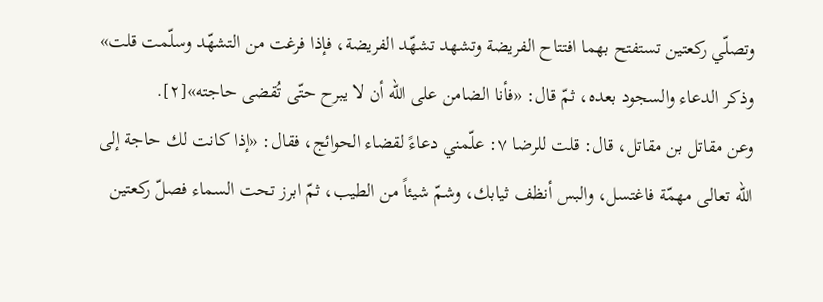وتصلّي ركعتين تستفتح بهما افتتاح الفريضة وتشهد تشهّد الفريضة، فإذا فرغت من التشهّد وسلّمت قلت» وذكر الدعاء والسجود بعده، ثمّ قال: «فأنا الضامن على الله أن لا يبرح حتّى تُقضى حاجته»[٢].
وعن مقاتل بن مقاتل، قال: قلت للرضا ٧: علّمني دعاءً لقضاء الحوائج، فقال: «إذا كانت لك حاجة إلى الله تعالى مهمّة فاغتسل، والبس أنظف ثيابك، وشمّ شيئاً من الطيب، ثمّ ابرز تحت السماء فصلّ ركعتين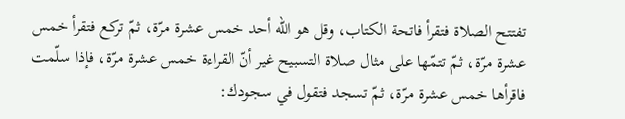تفتتح الصلاة فتقرأ فاتحة الكتاب، وقل هو الله أحد خمس عشرة مرّة، ثمّ تركع فتقرأ خمس عشرة مرّة، ثمّ تتمّها على مثال صلاة التسبيح غير أنّ القراءة خمس عشرة مرّة، فإذا سلّمت فاقرأها خمس عشرة مرّة، ثمّ تسجد فتقول في سجودك: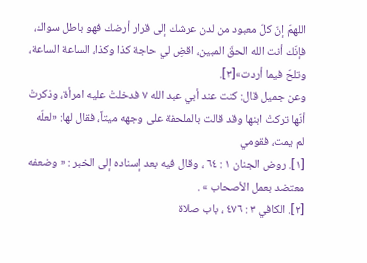اللهمّ إنّ كلّ معبود من لدن عرشك إلى قرار أرضك فهو باطل سواك، فإنّك أنت الله الحقّ المبين، اقضِ لي حاجة كذا وكذا، الساعة الساعة، وتلحّ فيما أردت»[٣].
وعن جميل قال: كنت عند أبي عبد الله ٧ فدخلتْ عليه امرأة، وذكرتْ أنّها تركتْ ابنها وقد قالت بالملحفة على وجهه ميتاً، فقال لها: «لعلّه لم يمت، فقومي
[١]. روض الجنان ١ : ٦٤ ، وقال فيه بعد إسناده إلى الخبر : « وضعفه معتضد بعمل الأصحاب » .
[٢]. الكافي ٣ : ٤٧٦ ، باب صلاة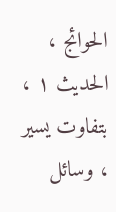الحوائج ، الحديث ١ ، بتفاوت يسير ، وسائل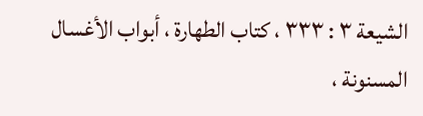الشيعة ٣ : ٣٣٣ ، كتاب الطهارة ، أبواب الأغسال المسنونة ،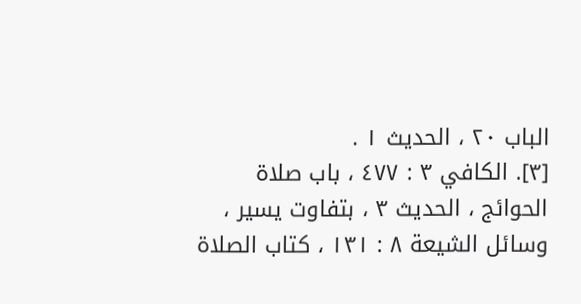الباب ٢٠ ، الحديث ١ .
[٣]. الكافي ٣ : ٤٧٧ ، باب صلاة الحوائج ، الحديث ٣ ، بتفاوت يسير ، وسائل الشيعة ٨ : ١٣١ ، كتاب الصلاة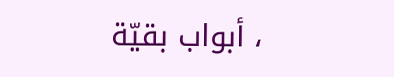، أبواب بقيّة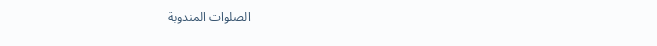الصلوات المندوبة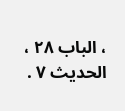، الباب ٢٨ ، الحديث ٧ .